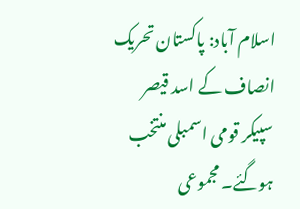اسلام آباد: پاکستان تحریک انصاف کے اسد قیصر سپیکر قومی اسمبلی منتخب ہوگئے۔ مجموعی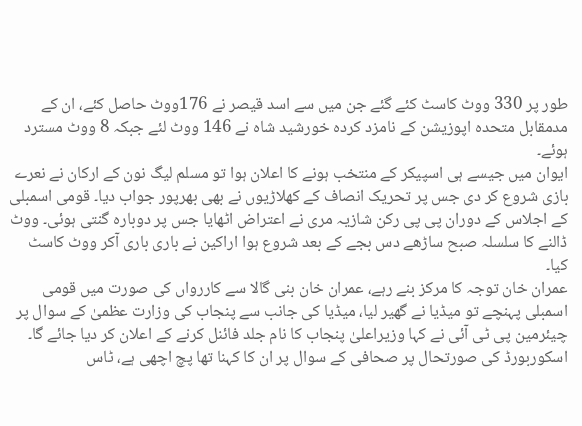طور پر 330 ووٹ کاسٹ کئے گئے جن میں سے اسد قیصر نے 176ووٹ حاصل کئے، ان کے مدمقابل متحدہ اپوزیشن کے نامزد کردہ خورشید شاہ نے 146 ووٹ لئے جبکہ 8 ووٹ مسترد ہوئے۔
ایوان میں جیسے ہی اسپیکر کے منتخب ہونے کا اعلان ہوا تو مسلم لیگ نون کے ارکان نے نعرے بازی شروع کر دی جس پر تحریک انصاف کے کھلاڑیوں نے بھی بھرپور جواب دیا۔ قومی اسمبلی کے اجلاس کے دوران پی پی رکن شازیہ مری نے اعتراض اٹھایا جس پر دوبارہ گنتی ہوئی۔ ووٹ ڈالنے کا سلسلہ صبح ساڑھے دس بجے کے بعد شروع ہوا اراکین نے باری باری آکر ووٹ کاسٹ کیا۔
عمران خان توجہ کا مرکز بنے رہے، عمران خان بنی گالا سے کاررواں کی صورت میں قومی اسمبلی پہنچے تو میڈیا نے گھیر لیا، میڈیا کی جانب سے پنجاب کی وزارت عظمیٰ کے سوال پر چیئرمین پی ٹی آئی نے کہا وزیراعلیٰ پنجاب کا نام جلد فائنل کرنے کے اعلان کر دیا جائے گا۔ اسکوربورڈ کی صورتحال پر صحافی کے سوال پر ان کا کہنا تھا پچ اچھی ہے، ٹاس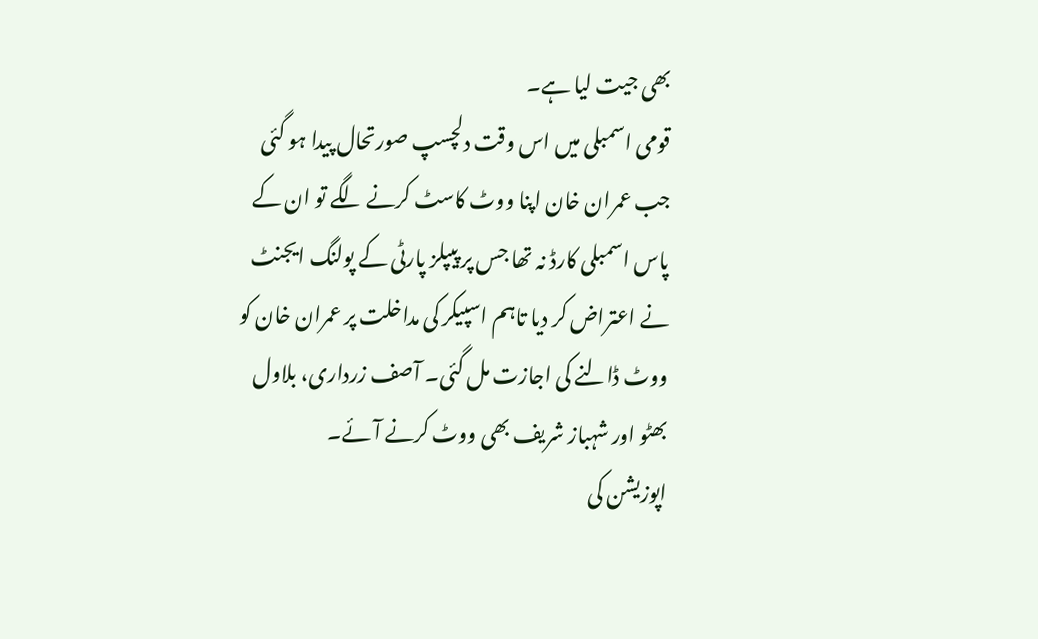بھی جیت لیا ہے۔
قومی اسمبلی میں اس وقت دلچسپ صورتحال پیدا ہو گئی جب عمران خان اپنا ووٹ کاسٹ کرنے لگے تو ان کے پاس اسمبلی کارڈ نہ تھا جس پر پیپلز پارٹی کے پولنگ ایجنٹ نے اعتراض کر دیا تاہم اسپیکر کی مداخلت پر عمران خان کو ووٹ ڈالنے کی اجازت مل گئی۔ آصف زرداری، بلاول بھٹو اور شہباز شریف بھی ووٹ کرنے آئے۔
اپوزیشن کی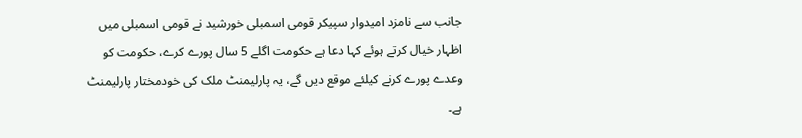جانب سے نامزد امیدوار سپیکر قومی اسمبلی خورشید نے قومی اسمبلی میں اظہار خیال کرتے ہوئے کہا دعا ہے حکومت اگلے 5 سال پورے کرے، حکومت کو وعدے پورے کرنے کیلئے موقع دیں گے، یہ پارلیمنٹ ملک کی خودمختار پارلیمنٹ ہے۔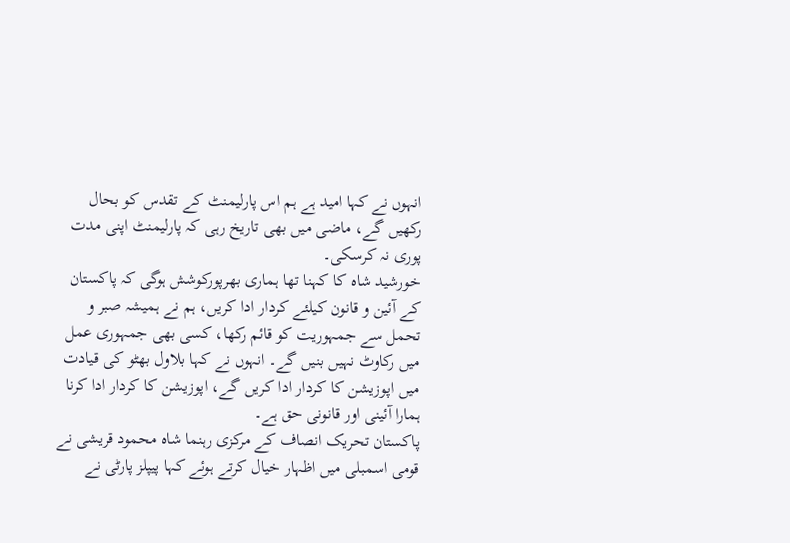انہوں نے کہا امید ہے ہم اس پارلیمنٹ کے تقدس کو بحال رکھیں گے، ماضی میں بھی تاریخ رہی کہ پارلیمنٹ اپنی مدت پوری نہ کرسکی۔
خورشید شاہ کا کہنا تھا ہماری بھرپورکوشش ہوگی کہ پاکستان کے آئین و قانون کیلئے کردار ادا کریں، ہم نے ہمیشہ صبر و تحمل سے جمہوریت کو قائم رکھا، کسی بھی جمہوری عمل میں رکاوٹ نہیں بنیں گے۔ انہوں نے کہا بلاول بھٹو کی قیادت میں اپوزیشن کا کردار ادا کریں گے، اپوزیشن کا کردار ادا کرنا ہمارا آئینی اور قانونی حق ہے۔
پاکستان تحریک انصاف کے مرکزی رہنما شاہ محمود قریشی نے قومی اسمبلی میں اظہار خیال کرتے ہوئے کہا پیپلز پارٹی نے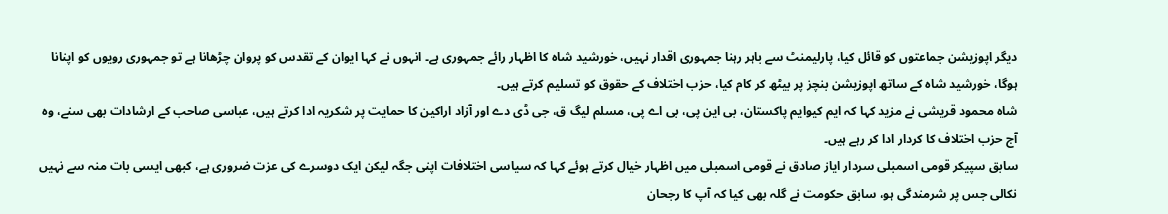دیگر اپوزیشن جماعتوں کو قائل کیا، پارلیمنٹ سے باہر رہنا جمہوری اقدار نہیں، خورشید شاہ کا اظہار رائے جمہوری ہے۔ انہوں نے کہا ایوان کے تقدس کو پروان چڑھانا ہے تو جمہوری رویوں کو اپنانا ہوگا، خورشید شاہ کے ساتھ اپوزیشن بنچز پر بیٹھ کر کام کیا، حزب اختلاف کے حقوق کو تسلیم کرتے ہیں۔
شاہ محمود قریشی نے مزید کہا کہ ایم کیوایم پاکستان، بی این پی، بی اے پی، مسلم لیگ ق، جی ڈی دے اور آزاد اراکین کا حمایت پر شکریہ ادا کرتے ہیں، عباسی صاحب کے ارشادات بھی سنے، وہ آج حزب اختلاف کا کردار ادا کر رہے ہیں۔
سابق سپیکر قومی اسمبلی سردار ایاز صادق نے قومی اسمبلی میں اظہار خیال کرتے ہوئے کہا کہ سیاسی اختلافات اپنی جگہ لیکن ایک دوسرے کی عزت ضروری ہے، کبھی ایسی بات منہ سے نہیں نکالی جس پر شرمندگی ہو، سابق حکومت نے گلہ بھی کیا کہ آپ کا رجحان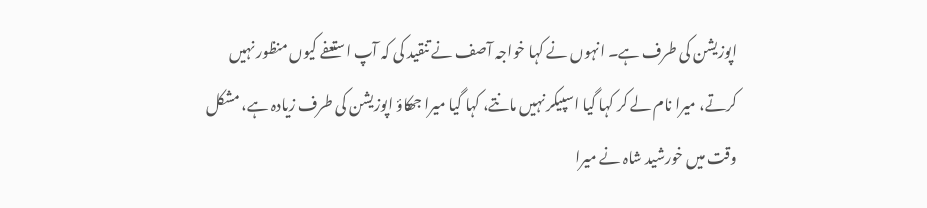اپوزیشن کی طرف ہے۔ انہوں نے کہا خواجہ آصف نے تنقید کی کہ آپ استعفے کیوں منظور نہیں کرتے، میرا نام لے کر کہا گیا اسپیکر نہیں مانتے، کہا گیا میرا جھکاؤ اپوزیشن کی طرف زیادہ ہے، مشکل وقت میں خورشید شاہ نے میرا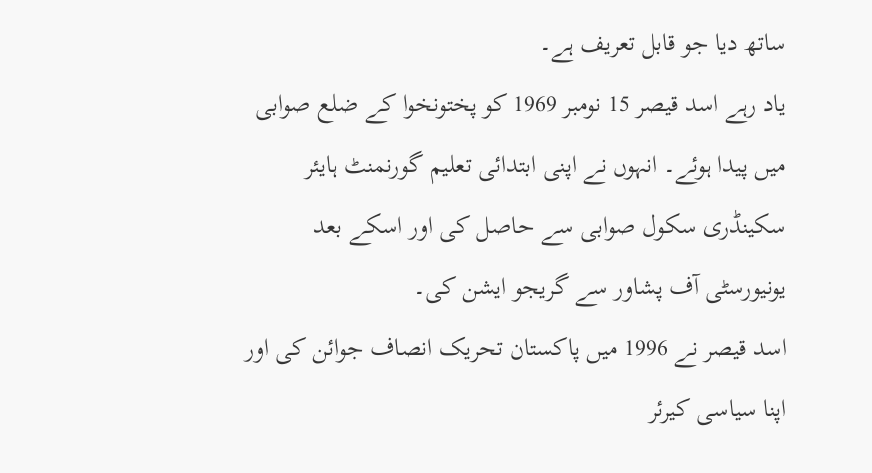ساتھ دیا جو قابل تعریف ہے۔
یاد رہے اسد قیصر 15 نومبر 1969 کو پختونخوا کے ضلع صوابی میں پیدا ہوئے۔ انہوں نے اپنی ابتدائی تعلیم گورنمنٹ ہایئر سکینڈری سکول صوابی سے حاصل کی اور اسکے بعد یونیورسٹی آف پشاور سے گریجو ایشن کی۔
اسد قیصر نے 1996 میں پاکستان تحریک انصاف جوائن کی اور اپنا سیاسی کیرئر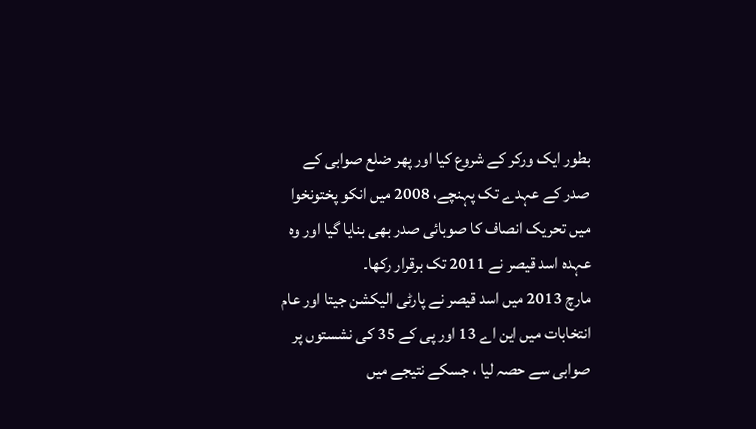بطور ایک ورکر کے شروع کیا اور پھر ضلع صوابی کے صدر کے عہدے تک پہنچے، 2008 میں انکو پختونخوا میں تحریک انصاف کا صوبائی صدر بھی بنایا گیا اور وہ عہدہ اسد قیصر نے 2011 تک برقرار رکھا۔
مارچ 2013 میں اسد قیصر نے پارٹی الیکشن جیتا اور عام انتخابات میں این اے 13 اور پی کے 35 کی نشستوں پر صوابی سے حصہ لیا ، جسکے نتیجے میں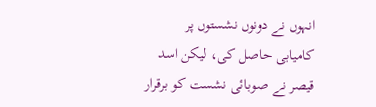انہوں نے دونوں نشستوں پر کامیابی حاصل کی، لیکن اسد قیصر نے صوبائی نشست کو برقرار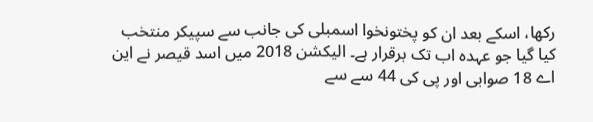رکھا، اسکے بعد ان کو پختونخوا اسمبلی کی جانب سے سپیکر منتخب کیا گیا جو عہدہ اب تک برقرار ہے۔ الیکشن 2018 میں اسد قیصر نے این اے 18 صوابی اور پی کی 44 سے سے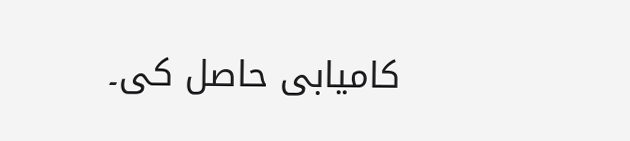کامیابی حاصل کی۔